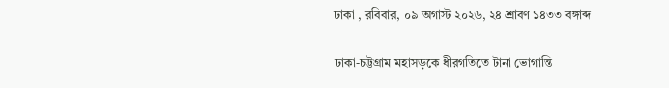ঢাকা , রবিবার, ০৯ অগাস্ট ২০২৬, ২৪ শ্রাবণ ১৪৩৩ বঙ্গাব্দ

ঢাকা-চট্টগ্রাম মহাসড়কে ধীরগতিতে টানা ভোগান্তি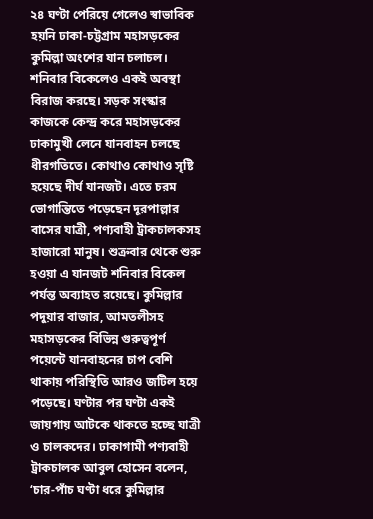২৪ ঘণ্টা পেরিয়ে গেলেও স্বাভাবিক হয়নি ঢাকা-চট্টগ্রাম মহাসড়কের কুমিল্লা অংশের যান চলাচল। শনিবার বিকেলেও একই অবস্থা বিরাজ করছে। সড়ক সংস্কার কাজকে কেন্দ্র করে মহাসড়কের ঢাকামুখী লেনে যানবাহন চলছে ধীরগতিতে। কোথাও কোথাও সৃষ্টি হয়েছে দীর্ঘ যানজট। এতে চরম ভোগান্তিতে পড়েছেন দূরপাল্লার বাসের যাত্রী, পণ্যবাহী ট্রাকচালকসহ হাজারো মানুষ। শুক্রবার থেকে শুরু হওয়া এ যানজট শনিবার বিকেল পর্যন্ত অব্যাহত রয়েছে। কুমিল্লার পদুয়ার বাজার, আমতলীসহ মহাসড়কের বিভিন্ন গুরুত্বপূর্ণ পয়েন্টে যানবাহনের চাপ বেশি থাকায় পরিস্থিতি আরও জটিল হয়ে পড়েছে। ঘণ্টার পর ঘণ্টা একই জায়গায় আটকে থাকতে হচ্ছে যাত্রী ও চালকদের। ঢাকাগামী পণ্যবাহী ট্রাকচালক আবুল হোসেন বলেন, ‘চার-পাঁচ ঘণ্টা ধরে কুমিল্লার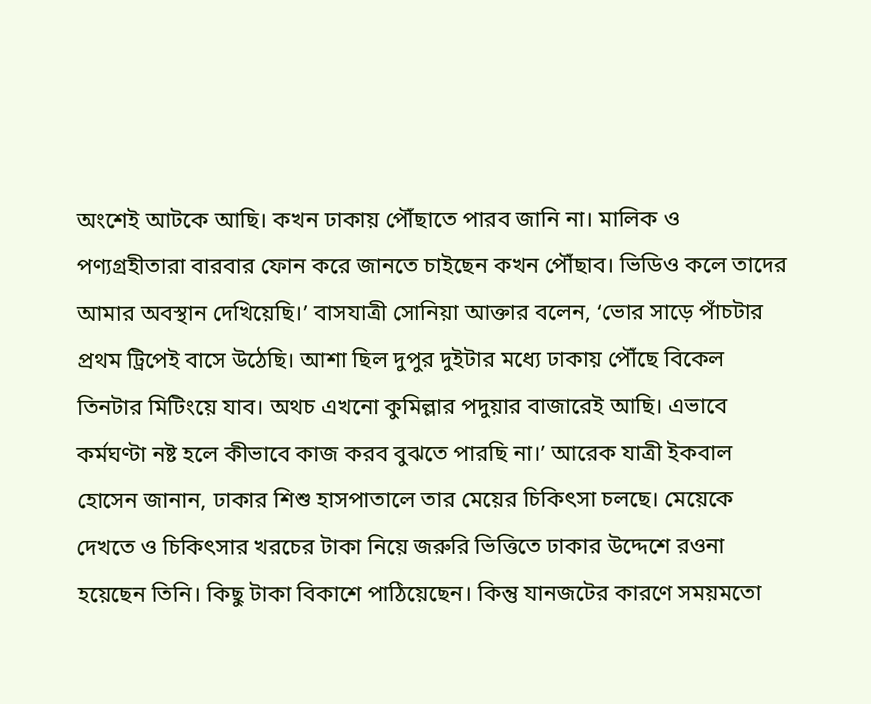অংশেই আটকে আছি। কখন ঢাকায় পৌঁছাতে পারব জানি না। মালিক ও পণ্যগ্রহীতারা বারবার ফোন করে জানতে চাইছেন কখন পৌঁছাব। ভিডিও কলে তাদের আমার অবস্থান দেখিয়েছি।’ বাসযাত্রী সোনিয়া আক্তার বলেন, ‘ভোর সাড়ে পাঁচটার প্রথম ট্রিপেই বাসে উঠেছি। আশা ছিল দুপুর দুইটার মধ্যে ঢাকায় পৌঁছে বিকেল তিনটার মিটিংয়ে যাব। অথচ এখনো কুমিল্লার পদুয়ার বাজারেই আছি। এভাবে কর্মঘণ্টা নষ্ট হলে কীভাবে কাজ করব বুঝতে পারছি না।’ আরেক যাত্রী ইকবাল হোসেন জানান, ঢাকার শিশু হাসপাতালে তার মেয়ের চিকিৎসা চলছে। মেয়েকে দেখতে ও চিকিৎসার খরচের টাকা নিয়ে জরুরি ভিত্তিতে ঢাকার উদ্দেশে রওনা হয়েছেন তিনি। কিছু টাকা বিকাশে পাঠিয়েছেন। কিন্তু যানজটের কারণে সময়মতো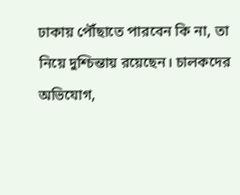ঢাকায় পৌঁছাতে পারবেন কি না, তা নিয়ে দুশ্চিন্তায় রয়েছেন। চালকদের অভিযোগ,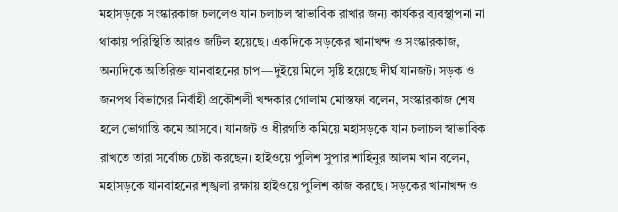মহাসড়কে সংস্কারকাজ চললেও যান চলাচল স্বাভাবিক রাখার জন্য কার্যকর ব্যবস্থাপনা না থাকায় পরিস্থিতি আরও জটিল হয়েছে। একদিকে সড়কের খানাখন্দ ও সংস্কারকাজ, অন্যদিকে অতিরিক্ত যানবাহনের চাপ—দুইয়ে মিলে সৃষ্টি হয়েছে দীর্ঘ যানজট। সড়ক ও জনপথ বিভাগের নির্বাহী প্রকৌশলী খন্দকার গোলাম মোস্তফা বলেন, সংস্কারকাজ শেষ হলে ভোগান্তি কমে আসবে। যানজট ও ধীরগতি কমিয়ে মহাসড়কে যান চলাচল স্বাভাবিক রাখতে তারা সর্বোচ্চ চেষ্টা করছেন। হাইওয়ে পুলিশ সুপার শাহিনুর আলম খান বলেন, মহাসড়কে যানবাহনের শৃঙ্খলা রক্ষায় হাইওয়ে পুলিশ কাজ করছে। সড়কের খানাখন্দ ও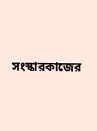সংস্কারকাজের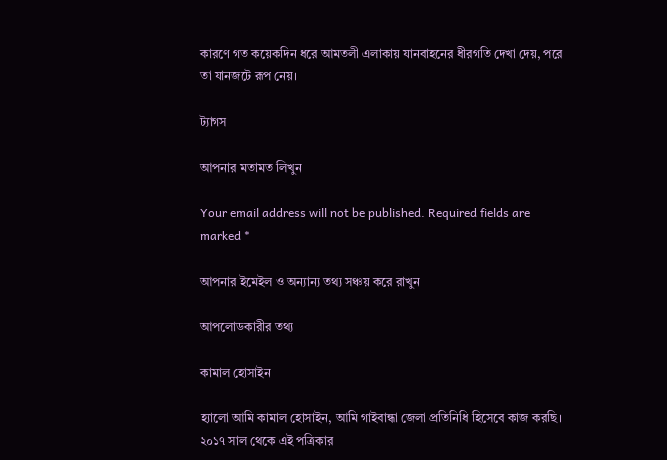কারণে গত কয়েকদিন ধরে আমতলী এলাকায় যানবাহনের ধীরগতি দেখা দেয়, পরে তা যানজটে রূপ নেয়।

ট্যাগস

আপনার মতামত লিখুন

Your email address will not be published. Required fields are marked *

আপনার ইমেইল ও অন্যান্য তথ্য সঞ্চয় করে রাখুন

আপলোডকারীর তথ্য

কামাল হোসাইন

হ্যালো আমি কামাল হোসাইন, আমি গাইবান্ধা জেলা প্রতিনিধি হিসেবে কাজ করছি। ২০১৭ সাল থেকে এই পত্রিকার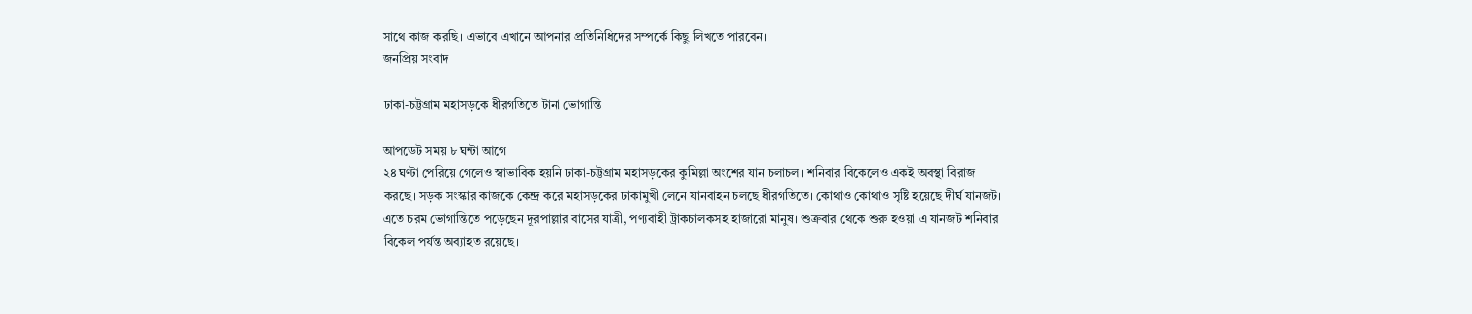সাথে কাজ করছি। এভাবে এখানে আপনার প্রতিনিধিদের সম্পর্কে কিছু লিখতে পারবেন।
জনপ্রিয় সংবাদ

ঢাকা-চট্টগ্রাম মহাসড়কে ধীরগতিতে টানা ভোগান্তি

আপডেট সময় ৮ ঘন্টা আগে
২৪ ঘণ্টা পেরিয়ে গেলেও স্বাভাবিক হয়নি ঢাকা-চট্টগ্রাম মহাসড়কের কুমিল্লা অংশের যান চলাচল। শনিবার বিকেলেও একই অবস্থা বিরাজ করছে। সড়ক সংস্কার কাজকে কেন্দ্র করে মহাসড়কের ঢাকামুখী লেনে যানবাহন চলছে ধীরগতিতে। কোথাও কোথাও সৃষ্টি হয়েছে দীর্ঘ যানজট। এতে চরম ভোগান্তিতে পড়েছেন দূরপাল্লার বাসের যাত্রী, পণ্যবাহী ট্রাকচালকসহ হাজারো মানুষ। শুক্রবার থেকে শুরু হওয়া এ যানজট শনিবার বিকেল পর্যন্ত অব্যাহত রয়েছে।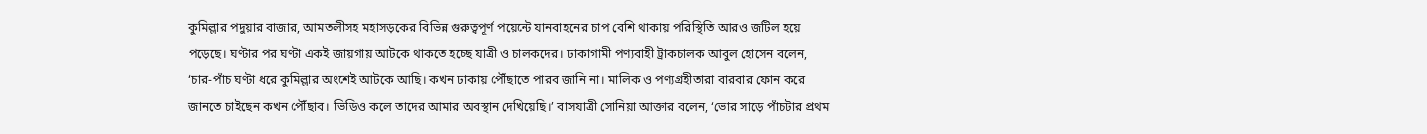কুমিল্লার পদুয়ার বাজার, আমতলীসহ মহাসড়কের বিভিন্ন গুরুত্বপূর্ণ পয়েন্টে যানবাহনের চাপ বেশি থাকায় পরিস্থিতি আরও জটিল হয়ে পড়েছে। ঘণ্টার পর ঘণ্টা একই জায়গায় আটকে থাকতে হচ্ছে যাত্রী ও চালকদের। ঢাকাগামী পণ্যবাহী ট্রাকচালক আবুল হোসেন বলেন, ‘চার-পাঁচ ঘণ্টা ধরে কুমিল্লার অংশেই আটকে আছি। কখন ঢাকায় পৌঁছাতে পারব জানি না। মালিক ও পণ্যগ্রহীতারা বারবার ফোন করে জানতে চাইছেন কখন পৌঁছাব। ভিডিও কলে তাদের আমার অবস্থান দেখিয়েছি।’ বাসযাত্রী সোনিয়া আক্তার বলেন, ‘ভোর সাড়ে পাঁচটার প্রথম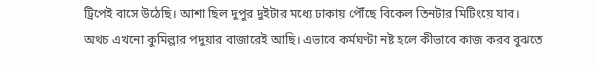ট্রিপেই বাসে উঠেছি। আশা ছিল দুপুর দুইটার মধ্যে ঢাকায় পৌঁছে বিকেল তিনটার মিটিংয়ে যাব। অথচ এখনো কুমিল্লার পদুয়ার বাজারেই আছি। এভাবে কর্মঘণ্টা নষ্ট হলে কীভাবে কাজ করব বুঝতে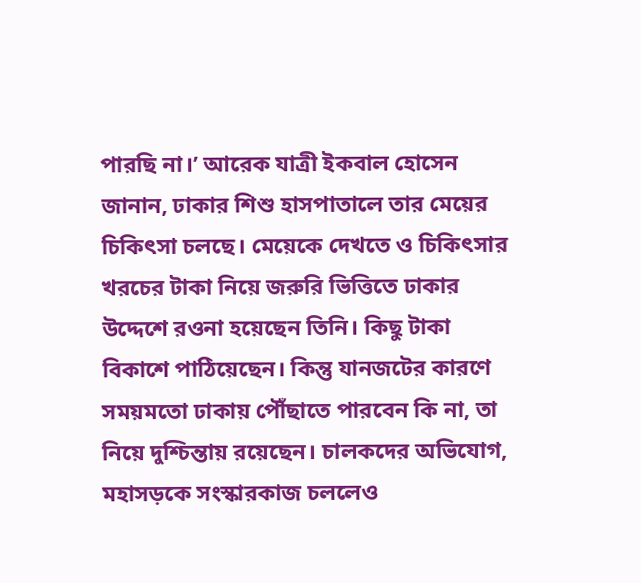পারছি না।’ আরেক যাত্রী ইকবাল হোসেন জানান, ঢাকার শিশু হাসপাতালে তার মেয়ের চিকিৎসা চলছে। মেয়েকে দেখতে ও চিকিৎসার খরচের টাকা নিয়ে জরুরি ভিত্তিতে ঢাকার উদ্দেশে রওনা হয়েছেন তিনি। কিছু টাকা বিকাশে পাঠিয়েছেন। কিন্তু যানজটের কারণে সময়মতো ঢাকায় পৌঁছাতে পারবেন কি না, তা নিয়ে দুশ্চিন্তায় রয়েছেন। চালকদের অভিযোগ, মহাসড়কে সংস্কারকাজ চললেও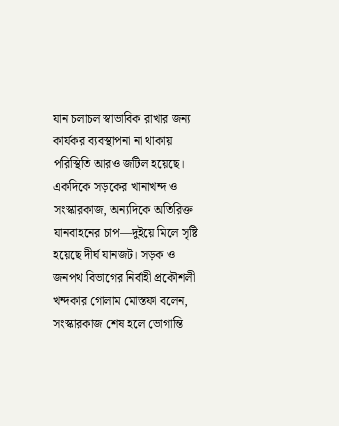যান চলাচল স্বাভাবিক রাখার জন্য কার্যকর ব্যবস্থাপনা না থাকায় পরিস্থিতি আরও জটিল হয়েছে। একদিকে সড়কের খানাখন্দ ও সংস্কারকাজ, অন্যদিকে অতিরিক্ত যানবাহনের চাপ—দুইয়ে মিলে সৃষ্টি হয়েছে দীর্ঘ যানজট। সড়ক ও জনপথ বিভাগের নির্বাহী প্রকৌশলী খন্দকার গোলাম মোস্তফা বলেন, সংস্কারকাজ শেষ হলে ভোগান্তি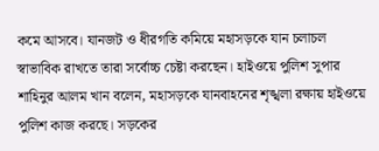কমে আসবে। যানজট ও ধীরগতি কমিয়ে মহাসড়কে যান চলাচল স্বাভাবিক রাখতে তারা সর্বোচ্চ চেষ্টা করছেন। হাইওয়ে পুলিশ সুপার শাহিনুর আলম খান বলেন, মহাসড়কে যানবাহনের শৃঙ্খলা রক্ষায় হাইওয়ে পুলিশ কাজ করছে। সড়কের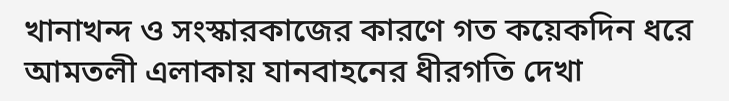খানাখন্দ ও সংস্কারকাজের কারণে গত কয়েকদিন ধরে আমতলী এলাকায় যানবাহনের ধীরগতি দেখা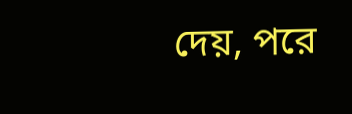দেয়, পরে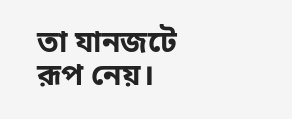তা যানজটে রূপ নেয়।